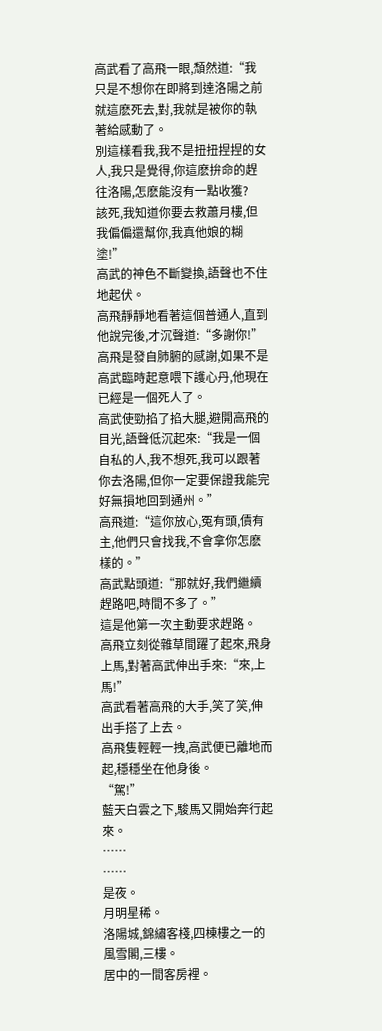高武看了高飛一眼,頹然道:“我只是不想你在即將到達洛陽之前就這麽死去,對,我就是被你的執著給感動了。
別這樣看我,我不是扭扭捏捏的女人,我只是覺得,你這麽拚命的趕往洛陽,怎麽能沒有一點收獲?
該死,我知道你要去救蕭月樓,但我偏偏還幫你,我真他娘的糊塗!”
高武的神色不斷變換,語聲也不住地起伏。
高飛靜靜地看著這個普通人,直到他說完後,才沉聲道:“多謝你!”
高飛是發自肺腑的感謝,如果不是高武臨時起意喂下護心丹,他現在已經是一個死人了。
高武使勁掐了掐大腿,避開高飛的目光,語聲低沉起來:“我是一個自私的人,我不想死,我可以跟著你去洛陽,但你一定要保證我能完好無損地回到通州。”
高飛道:“這你放心,冤有頭,債有主,他們只會找我,不會拿你怎麽樣的。”
高武點頭道:“那就好,我們繼續趕路吧,時間不多了。”
這是他第一次主動要求趕路。
高飛立刻從雜草間躍了起來,飛身上馬,對著高武伸出手來:“來,上馬!”
高武看著高飛的大手,笑了笑,伸出手搭了上去。
高飛隻輕輕一拽,高武便已離地而起,穩穩坐在他身後。
“駕!”
藍天白雲之下,駿馬又開始奔行起來。
……
……
是夜。
月明星稀。
洛陽城,錦繡客棧,四棟樓之一的風雪閣,三樓。
居中的一間客房裡。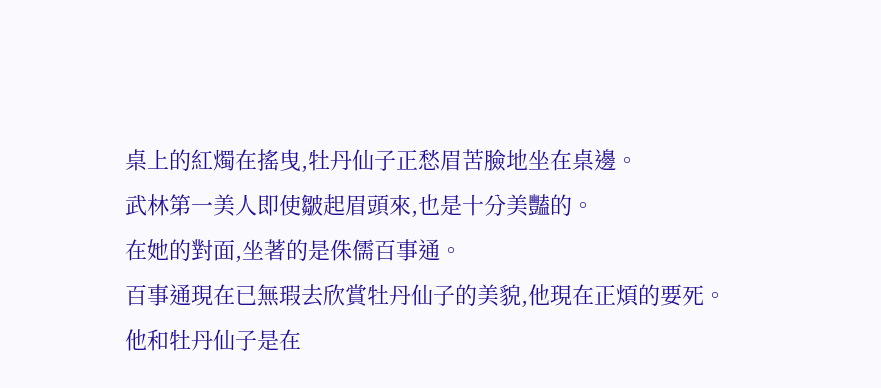桌上的紅燭在搖曳,牡丹仙子正愁眉苦臉地坐在桌邊。
武林第一美人即使皺起眉頭來,也是十分美豔的。
在她的對面,坐著的是侏儒百事通。
百事通現在已無瑕去欣賞牡丹仙子的美貌,他現在正煩的要死。
他和牡丹仙子是在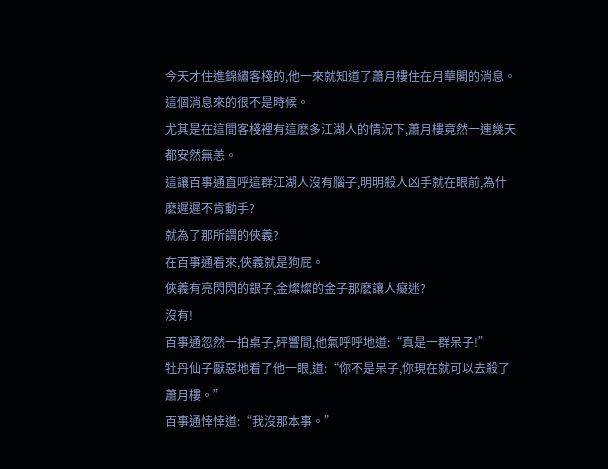今天才住進錦繡客棧的,他一來就知道了蕭月樓住在月華閣的消息。
這個消息來的很不是時候。
尤其是在這間客棧裡有這麽多江湖人的情況下,蕭月樓竟然一連幾天都安然無恙。
這讓百事通直呼這群江湖人沒有腦子,明明殺人凶手就在眼前,為什麽遲遲不肯動手?
就為了那所謂的俠義?
在百事通看來,俠義就是狗屁。
俠義有亮閃閃的銀子,金燦燦的金子那麽讓人癡迷?
沒有!
百事通忽然一拍桌子,砰響間,他氣呼呼地道:“真是一群呆子!”
牡丹仙子厭惡地看了他一眼,道:“你不是呆子,你現在就可以去殺了蕭月樓。”
百事通悻悻道:“我沒那本事。”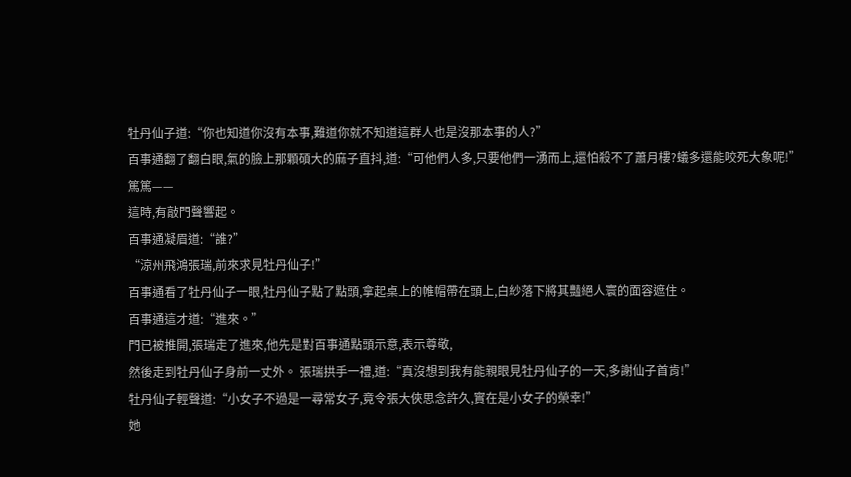牡丹仙子道:“你也知道你沒有本事,難道你就不知道這群人也是沒那本事的人?”
百事通翻了翻白眼,氣的臉上那顆碩大的麻子直抖,道:“可他們人多,只要他們一湧而上,還怕殺不了蕭月樓?蟻多還能咬死大象呢!”
篤篤——
這時,有敲門聲響起。
百事通凝眉道:“誰?”
“涼州飛鴻張瑞,前來求見牡丹仙子!”
百事通看了牡丹仙子一眼,牡丹仙子點了點頭,拿起桌上的帷帽帶在頭上,白紗落下將其豔絕人寰的面容遮住。
百事通這才道:“進來。”
門已被推開,張瑞走了進來,他先是對百事通點頭示意,表示尊敬,
然後走到牡丹仙子身前一丈外。 張瑞拱手一禮,道:“真沒想到我有能親眼見牡丹仙子的一天,多謝仙子首肯!”
牡丹仙子輕聲道:“小女子不過是一尋常女子,竟令張大俠思念許久,實在是小女子的榮幸!”
她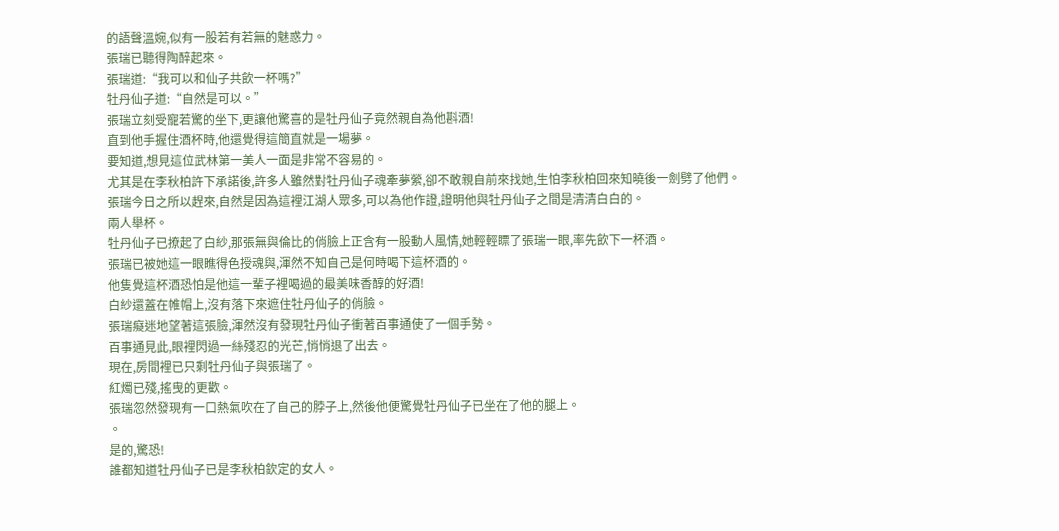的語聲溫婉,似有一股若有若無的魅惑力。
張瑞已聽得陶醉起來。
張瑞道:“我可以和仙子共飲一杯嗎?”
牡丹仙子道:“自然是可以。”
張瑞立刻受寵若驚的坐下,更讓他驚喜的是牡丹仙子竟然親自為他斟酒!
直到他手握住酒杯時,他還覺得這簡直就是一場夢。
要知道,想見這位武林第一美人一面是非常不容易的。
尤其是在李秋柏許下承諾後,許多人雖然對牡丹仙子魂牽夢縈,卻不敢親自前來找她,生怕李秋柏回來知曉後一劍劈了他們。
張瑞今日之所以趕來,自然是因為這裡江湖人眾多,可以為他作證,證明他與牡丹仙子之間是清清白白的。
兩人舉杯。
牡丹仙子已撩起了白紗,那張無與倫比的俏臉上正含有一股動人風情,她輕輕瞟了張瑞一眼,率先飲下一杯酒。
張瑞已被她這一眼瞧得色授魂與,渾然不知自己是何時喝下這杯酒的。
他隻覺這杯酒恐怕是他這一輩子裡喝過的最美味香醇的好酒!
白紗還蓋在帷帽上,沒有落下來遮住牡丹仙子的俏臉。
張瑞癡迷地望著這張臉,渾然沒有發現牡丹仙子衝著百事通使了一個手勢。
百事通見此,眼裡閃過一絲殘忍的光芒,悄悄退了出去。
現在,房間裡已只剩牡丹仙子與張瑞了。
紅燭已殘,搖曳的更歡。
張瑞忽然發現有一口熱氣吹在了自己的脖子上,然後他便驚覺牡丹仙子已坐在了他的腿上。
。
是的,驚恐!
誰都知道牡丹仙子已是李秋柏欽定的女人。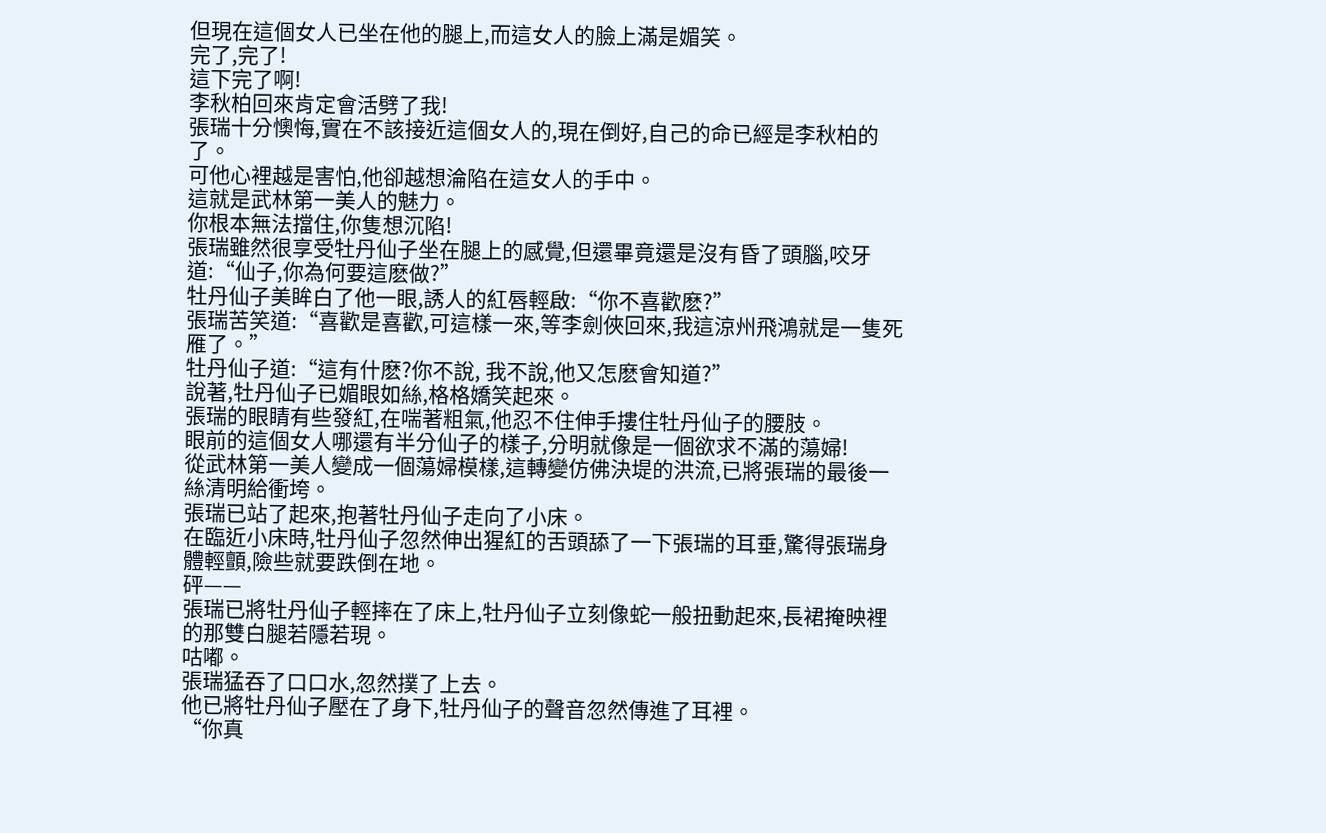但現在這個女人已坐在他的腿上,而這女人的臉上滿是媚笑。
完了,完了!
這下完了啊!
李秋柏回來肯定會活劈了我!
張瑞十分懊悔,實在不該接近這個女人的,現在倒好,自己的命已經是李秋柏的了。
可他心裡越是害怕,他卻越想淪陷在這女人的手中。
這就是武林第一美人的魅力。
你根本無法擋住,你隻想沉陷!
張瑞雖然很享受牡丹仙子坐在腿上的感覺,但還畢竟還是沒有昏了頭腦,咬牙道:“仙子,你為何要這麽做?”
牡丹仙子美眸白了他一眼,誘人的紅唇輕啟:“你不喜歡麽?”
張瑞苦笑道:“喜歡是喜歡,可這樣一來,等李劍俠回來,我這涼州飛鴻就是一隻死雁了。”
牡丹仙子道:“這有什麽?你不說, 我不說,他又怎麽會知道?”
說著,牡丹仙子已媚眼如絲,格格嬌笑起來。
張瑞的眼睛有些發紅,在喘著粗氣,他忍不住伸手摟住牡丹仙子的腰肢。
眼前的這個女人哪還有半分仙子的樣子,分明就像是一個欲求不滿的蕩婦!
從武林第一美人變成一個蕩婦模樣,這轉變仿佛決堤的洪流,已將張瑞的最後一絲清明給衝垮。
張瑞已站了起來,抱著牡丹仙子走向了小床。
在臨近小床時,牡丹仙子忽然伸出猩紅的舌頭舔了一下張瑞的耳垂,驚得張瑞身體輕顫,險些就要跌倒在地。
砰——
張瑞已將牡丹仙子輕摔在了床上,牡丹仙子立刻像蛇一般扭動起來,長裙掩映裡的那雙白腿若隱若現。
咕嘟。
張瑞猛吞了口口水,忽然撲了上去。
他已將牡丹仙子壓在了身下,牡丹仙子的聲音忽然傳進了耳裡。
“你真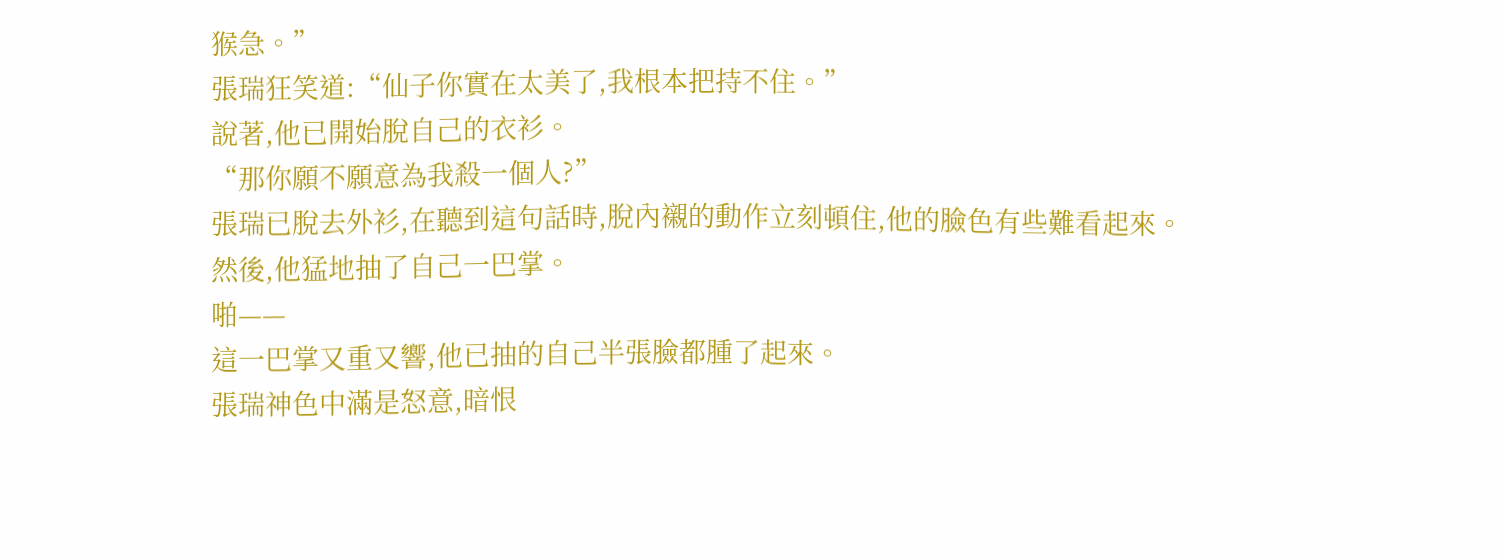猴急。”
張瑞狂笑道:“仙子你實在太美了,我根本把持不住。”
說著,他已開始脫自己的衣衫。
“那你願不願意為我殺一個人?”
張瑞已脫去外衫,在聽到這句話時,脫內襯的動作立刻頓住,他的臉色有些難看起來。
然後,他猛地抽了自己一巴掌。
啪——
這一巴掌又重又響,他已抽的自己半張臉都腫了起來。
張瑞神色中滿是怒意,暗恨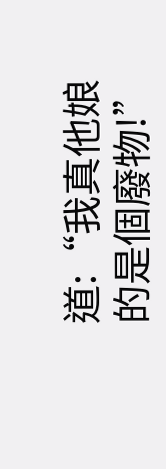道:“我真他娘的是個廢物!”